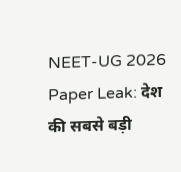NEET-UG 2026 Paper Leak: देश की सबसे बड़ी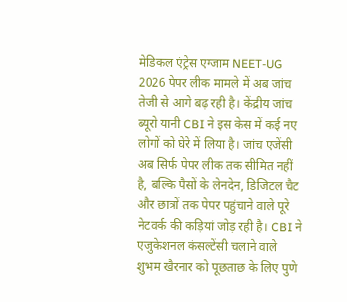मेडिकल एंट्रेस एग्जाम NEET-UG 2026 पेपर लीक मामले में अब जांच तेजी से आगे बढ़ रही है। केंद्रीय जांच ब्यूरो यानी CBI ने इस केस में कई नए लोगों को घेरे में लिया है। जांच एजेंसी अब सिर्फ पेपर लीक तक सीमित नहीं है, बल्कि पैसों के लेनदेन, डिजिटल चैट और छात्रों तक पेपर पहुंचाने वाले पूरे नेटवर्क की कड़ियां जोड़ रही है। CBI ने एजुकेशनल कंसल्टेंसी चलाने वाले शुभम खैरनार को पूछताछ के लिए पुणे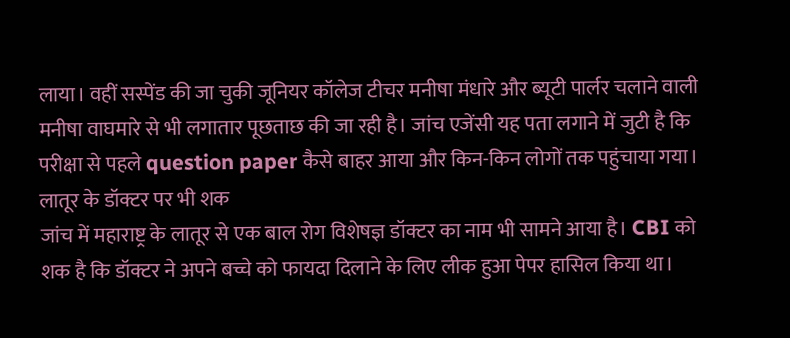लाया। वहीं सस्पेंड की जा चुकी जूनियर कॉलेज टीचर मनीषा मंधारे और ब्यूटी पार्लर चलाने वाली मनीषा वाघमारे से भी लगातार पूछताछ की जा रही है। जांच एजेंसी यह पता लगाने में जुटी है कि परीक्षा से पहले question paper कैसे बाहर आया और किन-किन लोगों तक पहुंचाया गया।
लातूर के डॉक्टर पर भी शक
जांच में महाराष्ट्र के लातूर से एक बाल रोग विशेषज्ञ डॉक्टर का नाम भी सामने आया है। CBI को शक है कि डॉक्टर ने अपने बच्चे को फायदा दिलाने के लिए लीक हुआ पेपर हासिल किया था।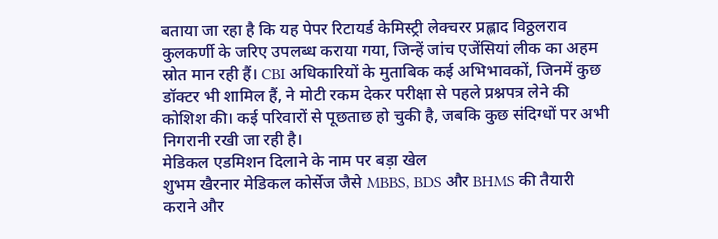बताया जा रहा है कि यह पेपर रिटायर्ड केमिस्ट्री लेक्चरर प्रह्लाद विठ्ठलराव कुलकर्णी के जरिए उपलब्ध कराया गया, जिन्हें जांच एजेंसियां लीक का अहम स्रोत मान रही हैं। CBI अधिकारियों के मुताबिक कई अभिभावकों, जिनमें कुछ डॉक्टर भी शामिल हैं, ने मोटी रकम देकर परीक्षा से पहले प्रश्नपत्र लेने की कोशिश की। कई परिवारों से पूछताछ हो चुकी है, जबकि कुछ संदिग्धों पर अभी निगरानी रखी जा रही है।
मेडिकल एडमिशन दिलाने के नाम पर बड़ा खेल
शुभम खैरनार मेडिकल कोर्सेज जैसे MBBS, BDS और BHMS की तैयारी कराने और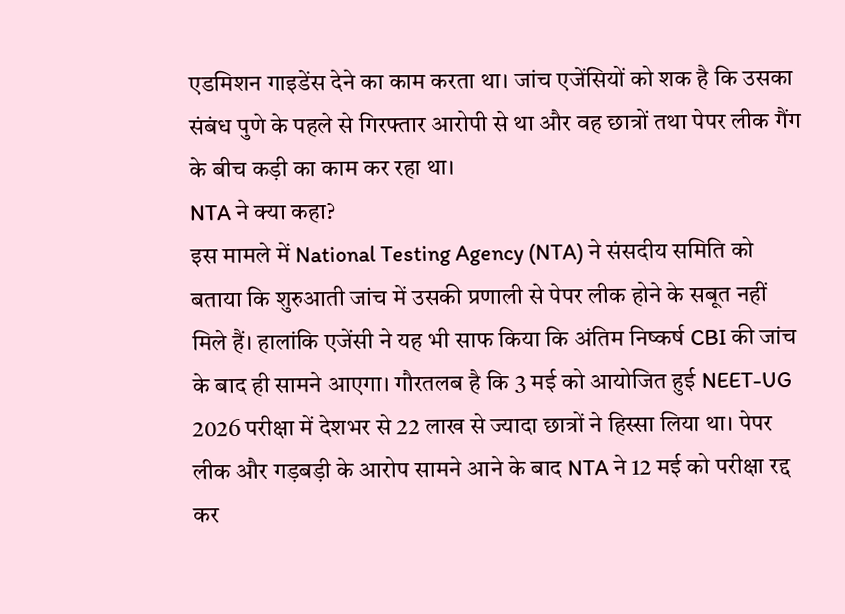एडमिशन गाइडेंस देने का काम करता था। जांच एजेंसियों को शक है कि उसका संबंध पुणे के पहले से गिरफ्तार आरोपी से था और वह छात्रों तथा पेपर लीक गैंग के बीच कड़ी का काम कर रहा था।
NTA ने क्या कहा?
इस मामले में National Testing Agency (NTA) ने संसदीय समिति को बताया कि शुरुआती जांच में उसकी प्रणाली से पेपर लीक होने के सबूत नहीं मिले हैं। हालांकि एजेंसी ने यह भी साफ किया कि अंतिम निष्कर्ष CBI की जांच के बाद ही सामने आएगा। गौरतलब है कि 3 मई को आयोजित हुई NEET-UG 2026 परीक्षा में देशभर से 22 लाख से ज्यादा छात्रों ने हिस्सा लिया था। पेपर लीक और गड़बड़ी के आरोप सामने आने के बाद NTA ने 12 मई को परीक्षा रद्द कर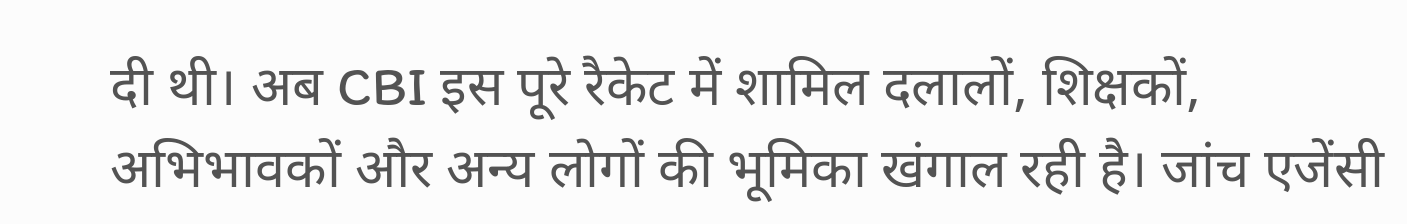दी थी। अब CBI इस पूरे रैकेट में शामिल दलालों, शिक्षकों, अभिभावकों और अन्य लोगों की भूमिका खंगाल रही है। जांच एजेंसी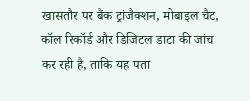खासतौर पर बैंक ट्रांजैक्शन, मोबाइल चैट, कॉल रिकॉर्ड और डिजिटल डाटा की जांच कर रही है, ताकि यह पता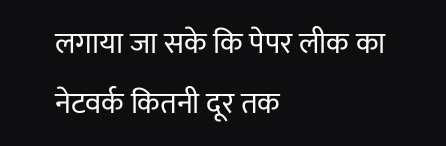लगाया जा सके कि पेपर लीक का नेटवर्क कितनी दूर तक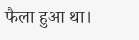फैला हुआ था।